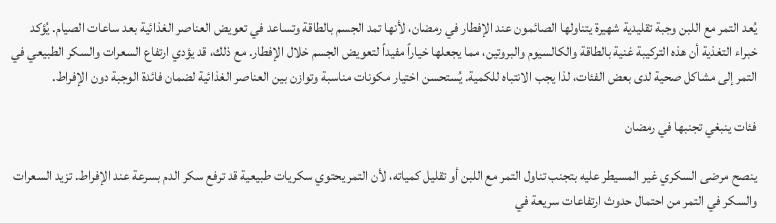يُعد التمر مع اللبن وجبة تقليدية شهيرة يتناولها الصائمون عند الإفطار في رمضان، لأنها تمد الجسم بالطاقة وتساعد في تعويض العناصر الغذائية بعد ساعات الصيام. يُؤكد خبراء التغذية أن هذه التركيبة غنية بالطاقة والكالسيوم والبروتين، مما يجعلها خياراً مفيداً لتعويض الجسم خلال الإفطار. مع ذلك، قد يؤدي ارتفاع السعرات والسكر الطبيعي في التمر إلى مشاكل صحية لدى بعض الفئات، لذا يجب الانتباه للكمية. يُستحسن اختيار مكونات مناسبة وتوازن بين العناصر الغذائية لضمان فائدة الوجبة دون الإفراط.

فئات ينبغي تجنبها في رمضان

ينصح مرضى السكري غير المسيطر عليه بتجنب تناول التمر مع اللبن أو تقليل كمياته، لأن التمر يحتوي سكريات طبيعية قد ترفع سكر الدم بسرعة عند الإفراط. تزيد السعرات والسكر في التمر من احتمال حدوث ارتفاعات سريعة في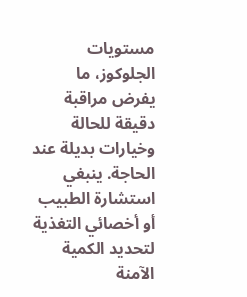مستويات الجلوكوز، ما يفرض مراقبة دقيقة للحالة وخيارات بديلة عند الحاجة. ينبغي استشارة الطبيب أو أخصائي التغذية لتحديد الكمية الآمنة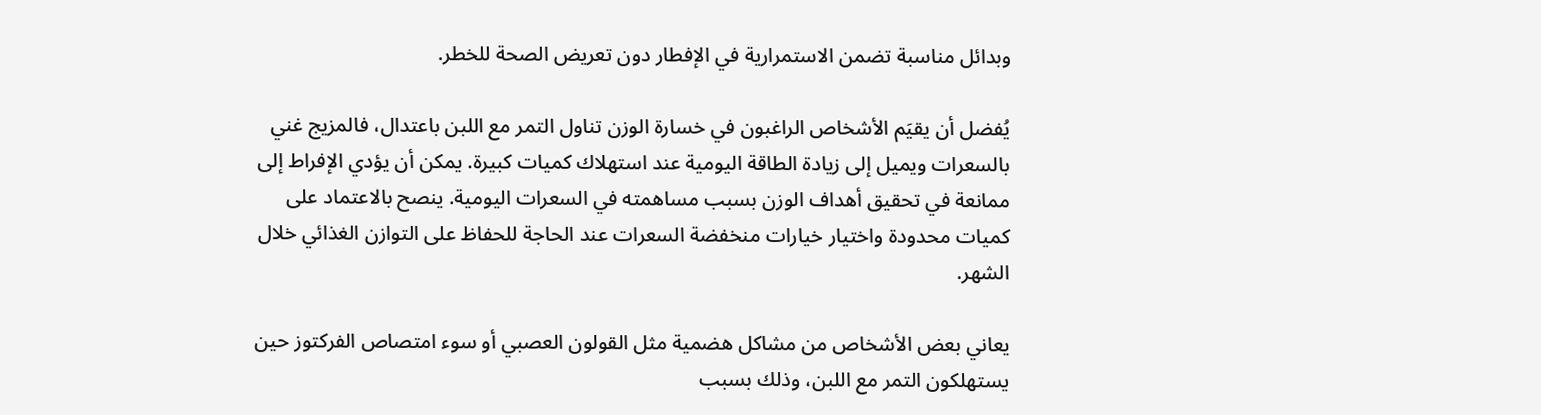وبدائل مناسبة تضمن الاستمرارية في الإفطار دون تعريض الصحة للخطر.

يُفضل أن يقيَم الأشخاص الراغبون في خسارة الوزن تناول التمر مع اللبن باعتدال، فالمزيج غني بالسعرات ويميل إلى زيادة الطاقة اليومية عند استهلاك كميات كبيرة. يمكن أن يؤدي الإفراط إلى ممانعة في تحقيق أهداف الوزن بسبب مساهمته في السعرات اليومية. ينصح بالاعتماد على كميات محدودة واختيار خيارات منخفضة السعرات عند الحاجة للحفاظ على التوازن الغذائي خلال الشهر.

يعاني بعض الأشخاص من مشاكل هضمية مثل القولون العصبي أو سوء امتصاص الفركتوز حين يستهلكون التمر مع اللبن، وذلك بسبب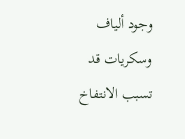وجود ألياف وسكريات قد تسبب الانتفاخ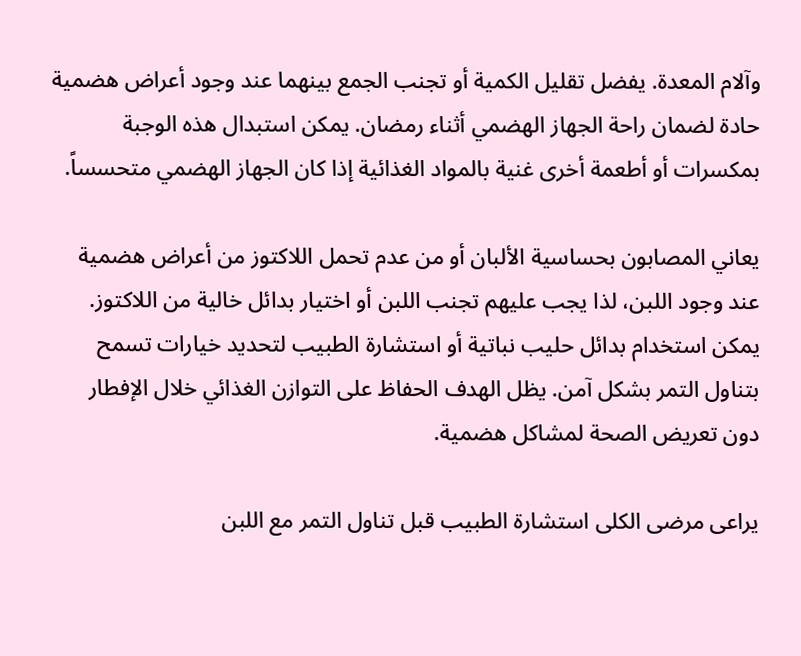وآلام المعدة. يفضل تقليل الكمية أو تجنب الجمع بينهما عند وجود أعراض هضمية حادة لضمان راحة الجهاز الهضمي أثناء رمضان. يمكن استبدال هذه الوجبة بمكسرات أو أطعمة أخرى غنية بالمواد الغذائية إذا كان الجهاز الهضمي متحسساً.

يعاني المصابون بحساسية الألبان أو من عدم تحمل اللاكتوز من أعراض هضمية عند وجود اللبن، لذا يجب عليهم تجنب اللبن أو اختيار بدائل خالية من اللاكتوز. يمكن استخدام بدائل حليب نباتية أو استشارة الطبيب لتحديد خيارات تسمح بتناول التمر بشكل آمن. يظل الهدف الحفاظ على التوازن الغذائي خلال الإفطار دون تعريض الصحة لمشاكل هضمية.

يراعى مرضى الكلى استشارة الطبيب قبل تناول التمر مع اللبن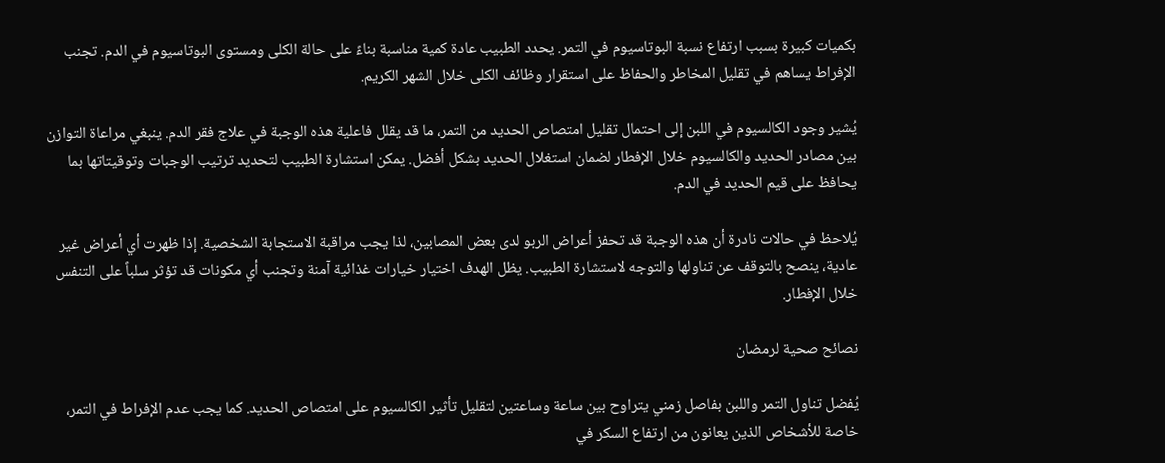بكميات كبيرة بسبب ارتفاع نسبة البوتاسيوم في التمر. يحدد الطبيب عادة كمية مناسبة بناءً على حالة الكلى ومستوى البوتاسيوم في الدم. تجنب الإفراط يساهم في تقليل المخاطر والحفاظ على استقرار وظائف الكلى خلال الشهر الكريم.

يُشير وجود الكالسيوم في اللبن إلى احتمال تقليل امتصاص الحديد من التمر، ما قد يقلل فاعلية هذه الوجبة في علاج فقر الدم. ينبغي مراعاة التوازن بين مصادر الحديد والكالسيوم خلال الإفطار لضمان استغلال الحديد بشكل أفضل. يمكن استشارة الطبيب لتحديد ترتيب الوجبات وتوقيتاتها بما يحافظ على قيم الحديد في الدم.

يُلاحظ في حالات نادرة أن هذه الوجبة قد تحفز أعراض الربو لدى بعض المصابين، لذا يجب مراقبة الاستجابة الشخصية. إذا ظهرت أي أعراض غير عادية، ينصح بالتوقف عن تناولها والتوجه لاستشارة الطبيب. يظل الهدف اختيار خيارات غذائية آمنة وتجنب أي مكونات قد تؤثر سلباً على التنفس خلال الإفطار.

نصائح صحية لرمضان

يُفضل تناول التمر واللبن بفاصل زمني يتراوح بين ساعة وساعتين لتقليل تأثير الكالسيوم على امتصاص الحديد. كما يجب عدم الإفراط في التمر، خاصة للأشخاص الذين يعانون من ارتفاع السكر في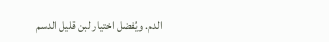الدم. ويُفضل اختيار لبن قليل الدسم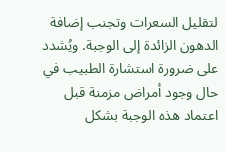لتقليل السعرات وتجنب إضافة الدهون الزائدة إلى الوجبة. ويُشدد على ضرورة استشارة الطبيب في حال وجود أمراض مزمنة قبل اعتماد هذه الوجبة بشكل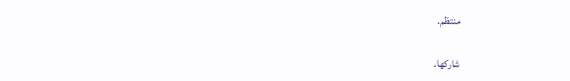منتظم.

شاركها.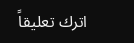اترك تعليقاً